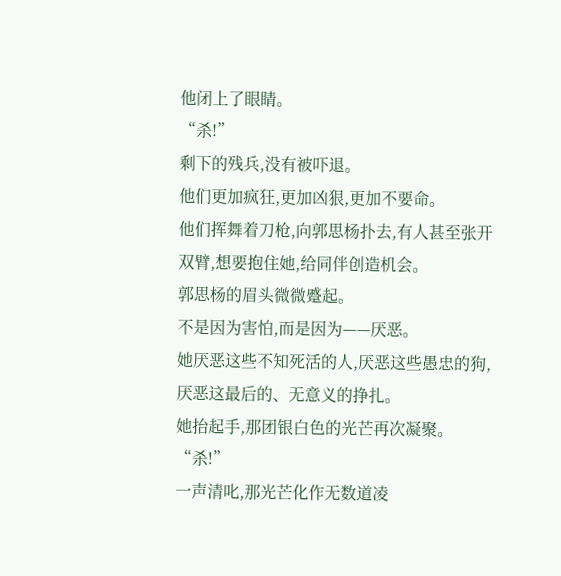他闭上了眼睛。
“杀!”
剩下的残兵,没有被吓退。
他们更加疯狂,更加凶狠,更加不要命。
他们挥舞着刀枪,向郭思杨扑去,有人甚至张开双臂,想要抱住她,给同伴创造机会。
郭思杨的眉头微微蹙起。
不是因为害怕,而是因为——厌恶。
她厌恶这些不知死活的人,厌恶这些愚忠的狗,厌恶这最后的、无意义的挣扎。
她抬起手,那团银白色的光芒再次凝聚。
“杀!”
一声清叱,那光芒化作无数道凌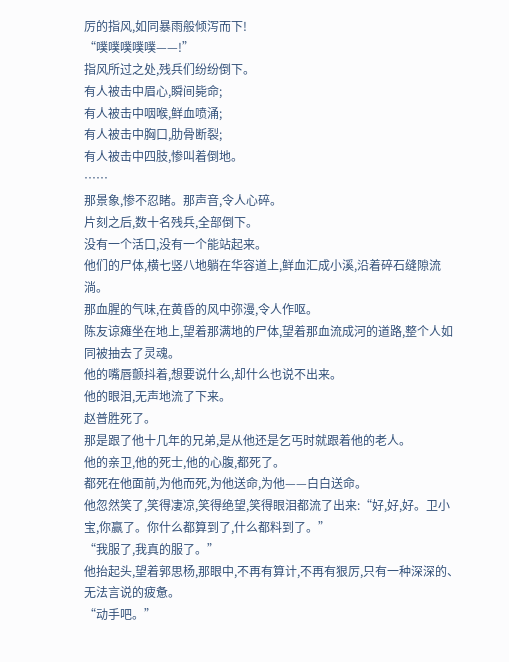厉的指风,如同暴雨般倾泻而下!
“噗噗噗噗噗——!”
指风所过之处,残兵们纷纷倒下。
有人被击中眉心,瞬间毙命;
有人被击中咽喉,鲜血喷涌;
有人被击中胸口,肋骨断裂;
有人被击中四肢,惨叫着倒地。
……
那景象,惨不忍睹。那声音,令人心碎。
片刻之后,数十名残兵,全部倒下。
没有一个活口,没有一个能站起来。
他们的尸体,横七竖八地躺在华容道上,鲜血汇成小溪,沿着碎石缝隙流淌。
那血腥的气味,在黄昏的风中弥漫,令人作呕。
陈友谅瘫坐在地上,望着那满地的尸体,望着那血流成河的道路,整个人如同被抽去了灵魂。
他的嘴唇颤抖着,想要说什么,却什么也说不出来。
他的眼泪,无声地流了下来。
赵普胜死了。
那是跟了他十几年的兄弟,是从他还是乞丐时就跟着他的老人。
他的亲卫,他的死士,他的心腹,都死了。
都死在他面前,为他而死,为他送命,为他——白白送命。
他忽然笑了,笑得凄凉,笑得绝望,笑得眼泪都流了出来:“好,好,好。卫小宝,你赢了。你什么都算到了,什么都料到了。”
“我服了,我真的服了。”
他抬起头,望着郭思杨,那眼中,不再有算计,不再有狠厉,只有一种深深的、无法言说的疲惫。
“动手吧。”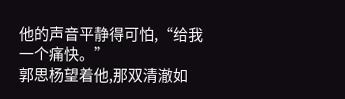他的声音平静得可怕,“给我一个痛快。”
郭思杨望着他,那双清澈如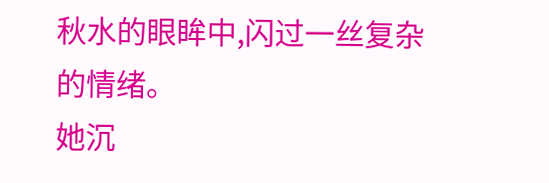秋水的眼眸中,闪过一丝复杂的情绪。
她沉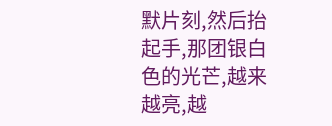默片刻,然后抬起手,那团银白色的光芒,越来越亮,越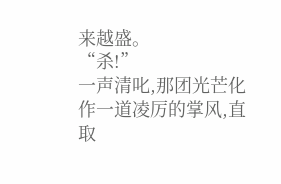来越盛。
“杀!”
一声清叱,那团光芒化作一道凌厉的掌风,直取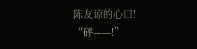陈友谅的心口!
“砰——!”